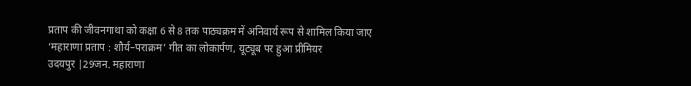प्रताप की जीवनगाथा को कक्षा 6 से 8 तक पाठ्यक्रम में अनिवार्य रूप से शामिल किया जाए
‘महाराणा प्रताप : शौर्य–पराक्रम’ गीत का लोकार्पण, यूट्यूब पर हुआ प्रीमियर
उदयपुर |29जन. महाराणा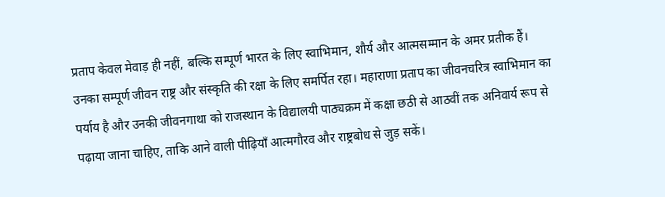प्रताप केवल मेवाड़ ही नहीं, बल्कि सम्पूर्ण भारत के लिए स्वाभिमान, शौर्य और आत्मसम्मान के अमर प्रतीक हैं। उनका सम्पूर्ण जीवन राष्ट्र और संस्कृति की रक्षा के लिए समर्पित रहा। महाराणा प्रताप का जीवनचरित्र स्वाभिमान का पर्याय है और उनकी जीवनगाथा को राजस्थान के विद्यालयी पाठ्यक्रम में कक्षा छठी से आठवीं तक अनिवार्य रूप से पढ़ाया जाना चाहिए, ताकि आने वाली पीढ़ियाँ आत्मगौरव और राष्ट्रबोध से जुड़ सकें।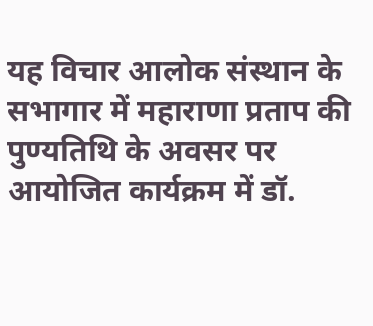यह विचार आलोक संस्थान के सभागार में महाराणा प्रताप की पुण्यतिथि के अवसर पर आयोजित कार्यक्रम में डॉ.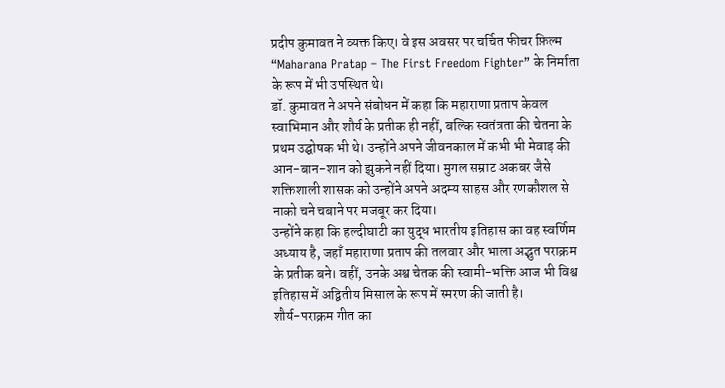प्रदीप कुमावत ने व्यक्त किए। वे इस अवसर पर चर्चित फीचर फ़िल्म “Maharana Pratap – The First Freedom Fighter” के निर्माता के रूप में भी उपस्थित थे।
डॉ. कुमावत ने अपने संबोधन में कहा कि महाराणा प्रताप केवल स्वाभिमान और शौर्य के प्रतीक ही नहीं, बल्कि स्वतंत्रता की चेतना के प्रथम उद्घोषक भी थे। उन्होंने अपने जीवनकाल में कभी भी मेवाड़ की आन-बान-शान को झुकने नहीं दिया। मुगल सम्राट अकबर जैसे शक्तिशाली शासक को उन्होंने अपने अदम्य साहस और रणकौशल से नाको चने चबाने पर मजबूर कर दिया।
उन्होंने कहा कि हल्दीघाटी का युद्ध भारतीय इतिहास का वह स्वर्णिम अध्याय है, जहाँ महाराणा प्रताप की तलवार और भाला अद्भुत पराक्रम के प्रतीक बने। वहीं, उनके अश्व चेतक की स्वामी-भक्ति आज भी विश्व इतिहास में अद्वितीय मिसाल के रूप में स्मरण की जाती है।
शौर्य-पराक्रम गीत का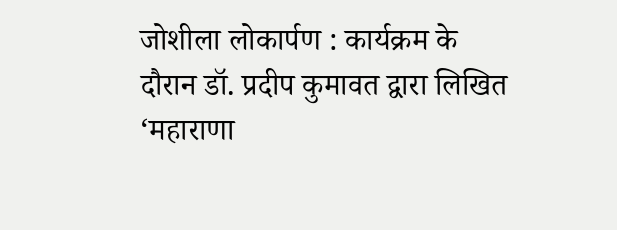जोशीला लोकार्पण : कार्यक्रम के दौरान डॉ. प्रदीप कुमावत द्वारा लिखित ‘महाराणा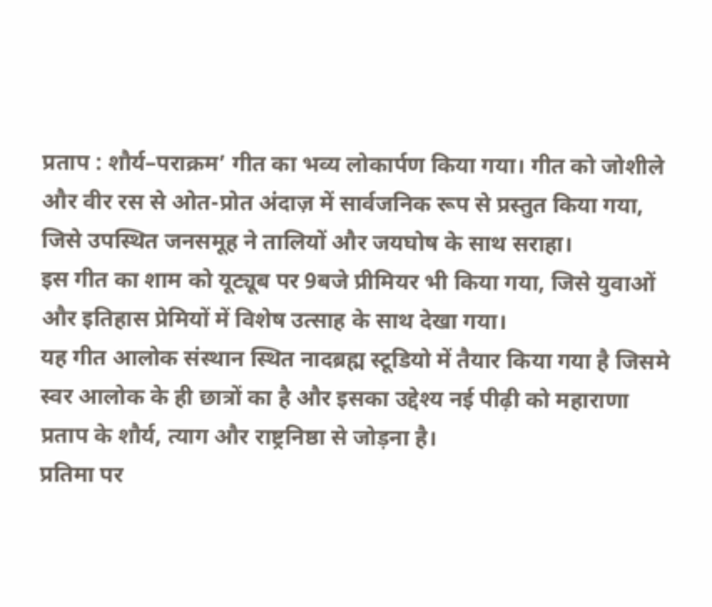प्रताप : शौर्य–पराक्रम’ गीत का भव्य लोकार्पण किया गया। गीत को जोशीले और वीर रस से ओत-प्रोत अंदाज़ में सार्वजनिक रूप से प्रस्तुत किया गया, जिसे उपस्थित जनसमूह ने तालियों और जयघोष के साथ सराहा।
इस गीत का शाम को यूट्यूब पर 9बजे प्रीमियर भी किया गया, जिसे युवाओं और इतिहास प्रेमियों में विशेष उत्साह के साथ देखा गया।
यह गीत आलोक संस्थान स्थित नादब्रह्म स्टूडियो में तैयार किया गया है जिसमे स्वर आलोक के ही छात्रों का है और इसका उद्देश्य नई पीढ़ी को महाराणा प्रताप के शौर्य, त्याग और राष्ट्रनिष्ठा से जोड़ना है।
प्रतिमा पर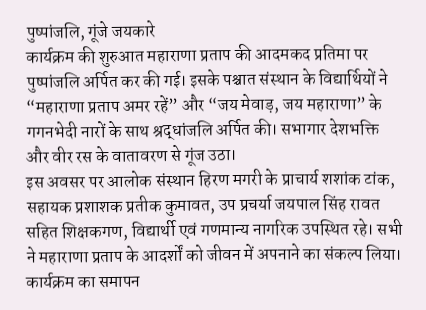पुष्पांजलि, गूंजे जयकारे
कार्यक्रम की शुरुआत महाराणा प्रताप की आदमकद प्रतिमा पर पुष्पांजलि अर्पित कर की गई। इसके पश्चात संस्थान के विद्यार्थियों ने “महाराणा प्रताप अमर रहें” और “जय मेवाड़, जय महाराणा” के गगनभेदी नारों के साथ श्रद्धांजलि अर्पित की। सभागार देशभक्ति और वीर रस के वातावरण से गूंज उठा।
इस अवसर पर आलोक संस्थान हिरण मगरी के प्राचार्य शशांक टांक, सहायक प्रशाशक प्रतीक कुमावत, उप प्रचर्या जयपाल सिंह रावत सहित शिक्षकगण, विद्यार्थी एवं गणमान्य नागरिक उपस्थित रहे। सभी ने महाराणा प्रताप के आदर्शों को जीवन में अपनाने का संकल्प लिया।
कार्यक्रम का समापन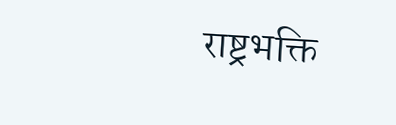राष्ट्रभक्ति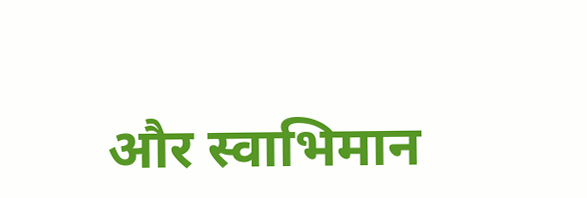और स्वाभिमान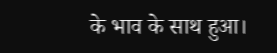के भाव के साथ हुआ।